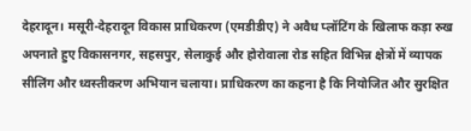देहरादून। मसूरी-देहरादून विकास प्राधिकरण (एमडीडीए) ने अवैध प्लॉटिंग के खिलाफ कड़ा रुख अपनाते हुए विकासनगर, सहसपुर, सेलाकुई और होरोवाला रोड सहित विभिन्न क्षेत्रों में व्यापक सीलिंग और ध्वस्तीकरण अभियान चलाया। प्राधिकरण का कहना है कि नियोजित और सुरक्षित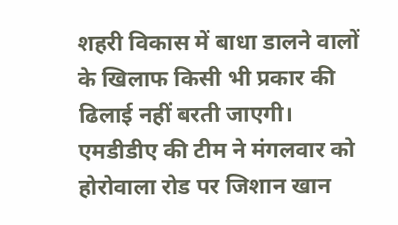शहरी विकास में बाधा डालने वालों के खिलाफ किसी भी प्रकार की ढिलाई नहीं बरती जाएगी। एमडीडीए की टीम ने मंगलवार को होरोवाला रोड पर जिशान खान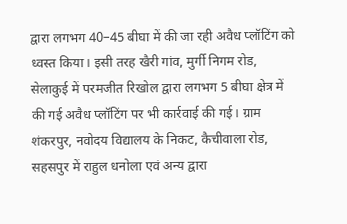द्वारा लगभग 40–45 बीघा में की जा रही अवैध प्लॉटिंग को ध्वस्त किया। इसी तरह खैरी गांव, मुर्गी निगम रोड, सेलाकुई में परमजीत रिखोल द्वारा लगभग 5 बीघा क्षेत्र में की गई अवैध प्लॉटिंग पर भी कार्रवाई की गई। ग्राम शंकरपुर, नवोदय विद्यालय के निकट, कैचीवाला रोड, सहसपुर में राहुल धनोला एवं अन्य द्वारा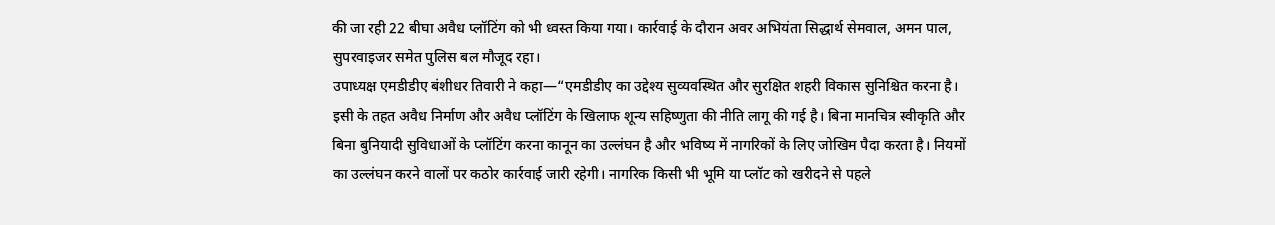की जा रही 22 बीघा अवैध प्लॉटिंग को भी ध्वस्त किया गया। कार्रवाई के दौरान अवर अभियंता सिद्धार्थ सेमवाल, अमन पाल, सुपरवाइजर समेत पुलिस बल मौजूद रहा।
उपाध्यक्ष एमडीडीए बंशीधर तिवारी ने कहा—“एमडीडीए का उद्देश्य सुव्यवस्थित और सुरक्षित शहरी विकास सुनिश्चित करना है। इसी के तहत अवैध निर्माण और अवैध प्लॉटिंग के खिलाफ शून्य सहिष्णुता की नीति लागू की गई है। बिना मानचित्र स्वीकृति और बिना बुनियादी सुविधाओं के प्लॉटिंग करना कानून का उल्लंघन है और भविष्य में नागरिकों के लिए जोखिम पैदा करता है। नियमों का उल्लंघन करने वालों पर कठोर कार्रवाई जारी रहेगी। नागरिक किसी भी भूमि या प्लॉट को खरीदने से पहले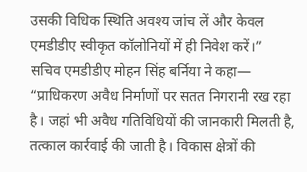उसकी विधिक स्थिति अवश्य जांच लें और केवल एमडीडीए स्वीकृत कॉलोनियों में ही निवेश करें।”
सचिव एमडीडीए मोहन सिंह बर्निया ने कहा— “प्राधिकरण अवैध निर्माणों पर सतत निगरानी रख रहा है। जहां भी अवैध गतिविधियों की जानकारी मिलती है, तत्काल कार्रवाई की जाती है। विकास क्षेत्रों की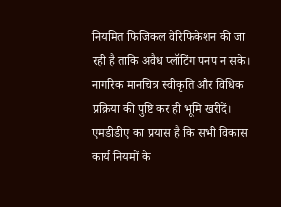नियमित फिजिकल वेरिफिकेशन की जा रही है ताकि अवैध प्लॉटिंग पनप न सके। नागरिक मानचित्र स्वीकृति और विधिक प्रक्रिया की पुष्टि कर ही भूमि खरीदें। एमडीडीए का प्रयास है कि सभी विकास कार्य नियमों के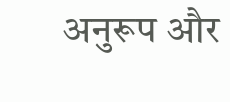अनुरूप और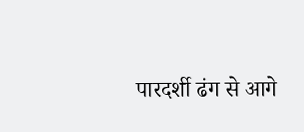पारदर्शी ढंग से आगे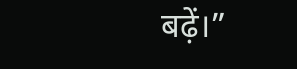बढ़ें।”